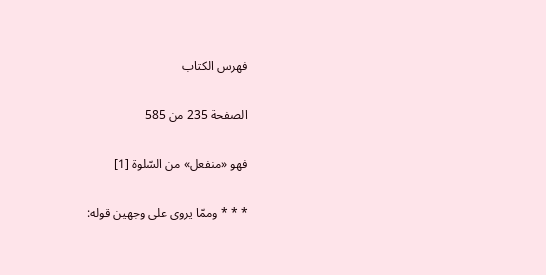فهرس الكتاب

الصفحة 235 من 585

فهو «منفعل» من السّلوة [1]

* * * وممّا يروى على وجهين قوله: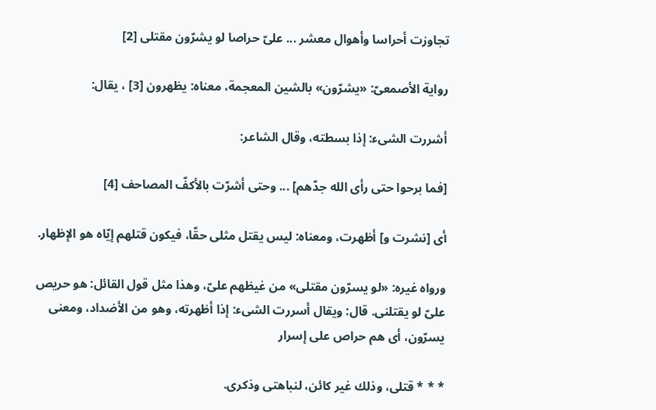تجاوزت أحراسا وأهوال معشر ... علىّ حراصا لو يشرّون مقتلى [2]

رواية الأصمعىّ: «يشرّون» بالشين المعجمة، معناه: يظهرون [3] ، يقال:

أشررت الشىء: إذا بسطته، وقال الشاعر:

[فما برحوا حتى رأى الله جدّهم] ... وحتى أشرّت بالأكفّ المصاحف [4]

أى [نشرت و] أظهرت، ومعناه: ليس يقتل مثلى حقّا، فيكون قتلهم إيّاه هو الإظهار.

ورواه غيره: «لو يسرّون مقتلى» من غيظهم علىّ، وهذا مثل قول القائل: هو حريص علىّ لو يقتلنى. قال: ويقال أسررت الشىء: إذا أظهرته، وهو من الأضداد، ومعنى يسرّون، أى هم حراص على إسرار

* * * قتلى، وذلك غير كائن، لنباهتى وذكرى.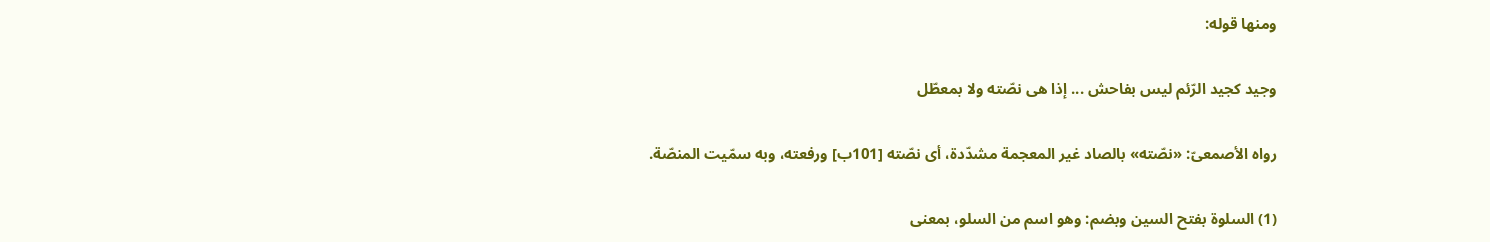ومنها قوله:

وجيد كجيد الرّئم ليس بفاحش ... إذا هى نصّته ولا بمعطّل

رواه الأصمعىّ: «نصّته» بالصاد غير المعجمة مشدّدة، أى نصّته [101ب] ورفعته، وبه سمّيت المنصّة.

(1) السلوة بفتح السين وبضم: وهو اسم من السلو، بمعنى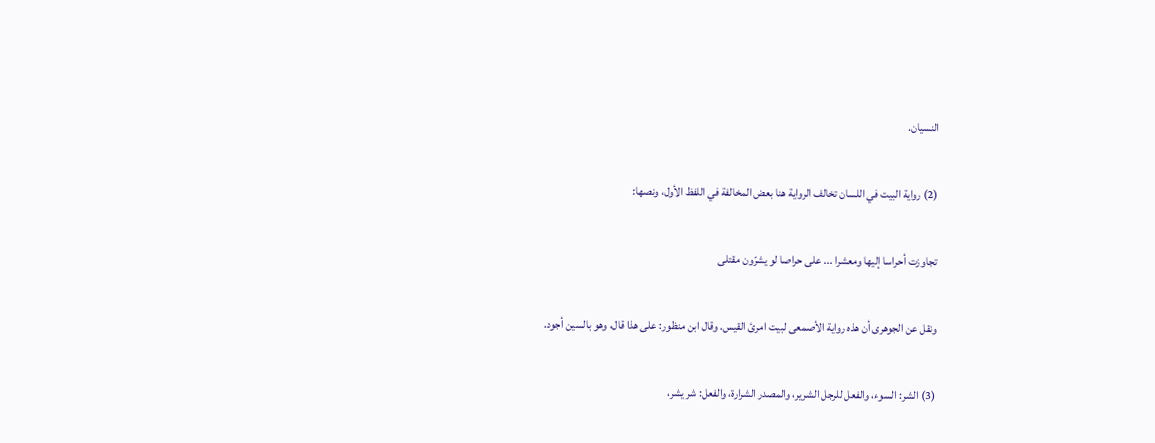النسيان.

(2) رواية البيت في اللسان تخالف الرواية هنا بعض المخالفة في اللفظ الأول، ونصها:

تجاوزت أحراسا إليها ومعشرا ... على حراصا لو يشرّون مقتلى

ونقل عن الجوهرى أن هذه رواية الأصمعى لبيت امرئ القيس. وقال ابن منظور: على هذا قال، وهو بالسين أجود.

(3) الشر: السوء، والفعل للرجل الشرير، والمصدر الشرارة، والفعل: شر يشر،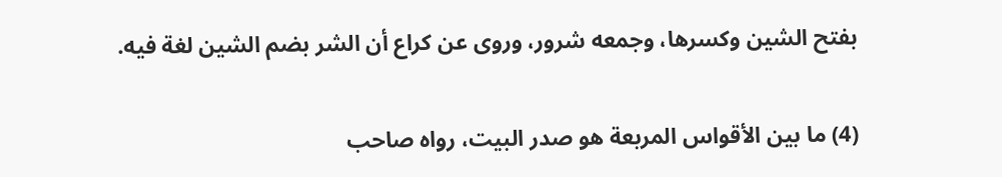بفتح الشين وكسرها، وجمعه شرور، وروى عن كراع أن الشر بضم الشين لغة فيه.

(4) ما بين الأقواس المربعة هو صدر البيت، رواه صاحب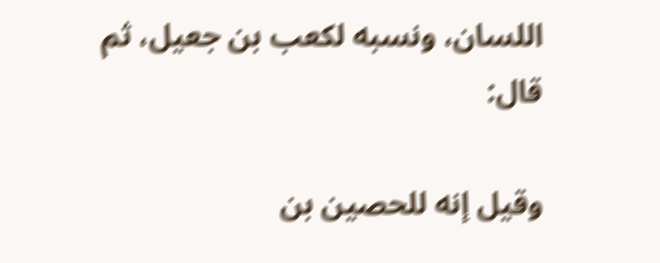اللسان، ونسبه لكعب بن جعيل، ثم قال:

وقيل إنه للحصين بن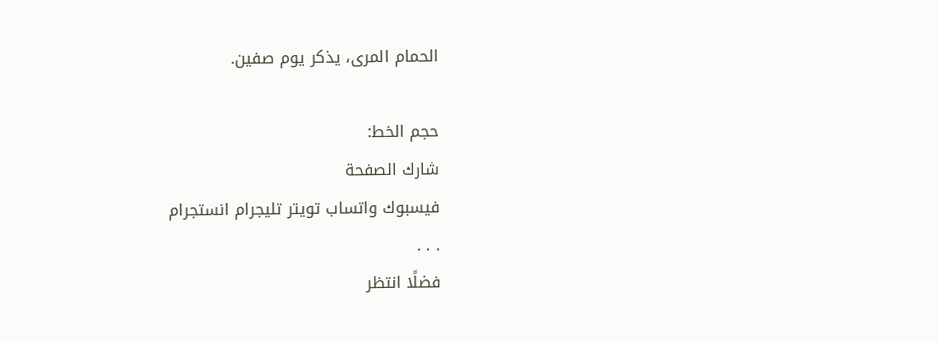الحمام المرى، يذكر يوم صفين.

حجم الخط:
شارك الصفحة
فيسبوك واتساب تويتر تليجرام انستجرام
. . .
فضلًا انتظر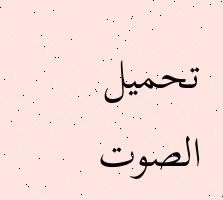تحميل الصوت